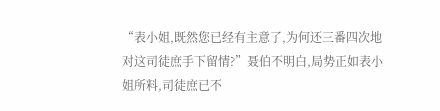“表小姐,既然您已经有主意了,为何还三番四次地对这司徒庶手下留情?”聂伯不明白,局势正如表小姐所料,司徒庶已不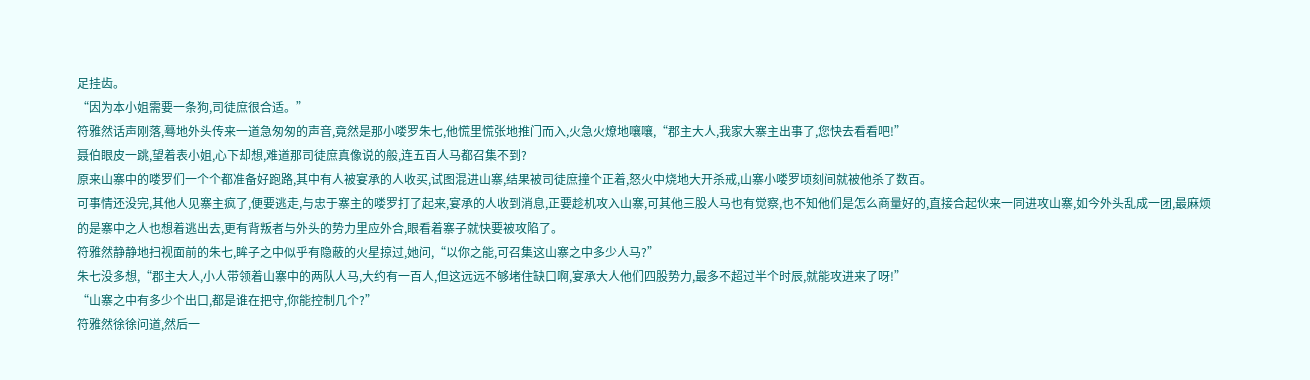足挂齿。
“因为本小姐需要一条狗,司徒庶很合适。”
符雅然话声刚落,蓦地外头传来一道急匆匆的声音,竟然是那小喽罗朱七,他慌里慌张地推门而入,火急火燎地嚷嚷,“郡主大人,我家大寨主出事了,您快去看看吧!”
聂伯眼皮一跳,望着表小姐,心下却想,难道那司徒庶真像说的般,连五百人马都召集不到?
原来山寨中的喽罗们一个个都准备好跑路,其中有人被宴承的人收买,试图混进山寨,结果被司徒庶撞个正着,怒火中烧地大开杀戒,山寨小喽罗顷刻间就被他杀了数百。
可事情还没完,其他人见寨主疯了,便要逃走,与忠于寨主的喽罗打了起来,宴承的人收到消息,正要趁机攻入山寨,可其他三股人马也有觉察,也不知他们是怎么商量好的,直接合起伙来一同进攻山寨,如今外头乱成一团,最麻烦的是寨中之人也想着逃出去,更有背叛者与外头的势力里应外合,眼看着寨子就快要被攻陷了。
符雅然静静地扫视面前的朱七,眸子之中似乎有隐蔽的火星掠过,她问,“以你之能,可召集这山寨之中多少人马?”
朱七没多想,“郡主大人,小人带领着山寨中的两队人马,大约有一百人,但这远远不够堵住缺口啊,宴承大人他们四股势力,最多不超过半个时辰,就能攻进来了呀!”
“山寨之中有多少个出口,都是谁在把守,你能控制几个?”
符雅然徐徐问道,然后一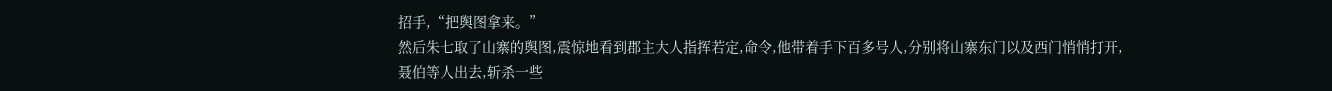招手,“把舆图拿来。”
然后朱七取了山寨的舆图,震惊地看到郡主大人指挥若定,命令,他带着手下百多号人,分别将山寨东门以及西门悄悄打开,聂伯等人出去,斩杀一些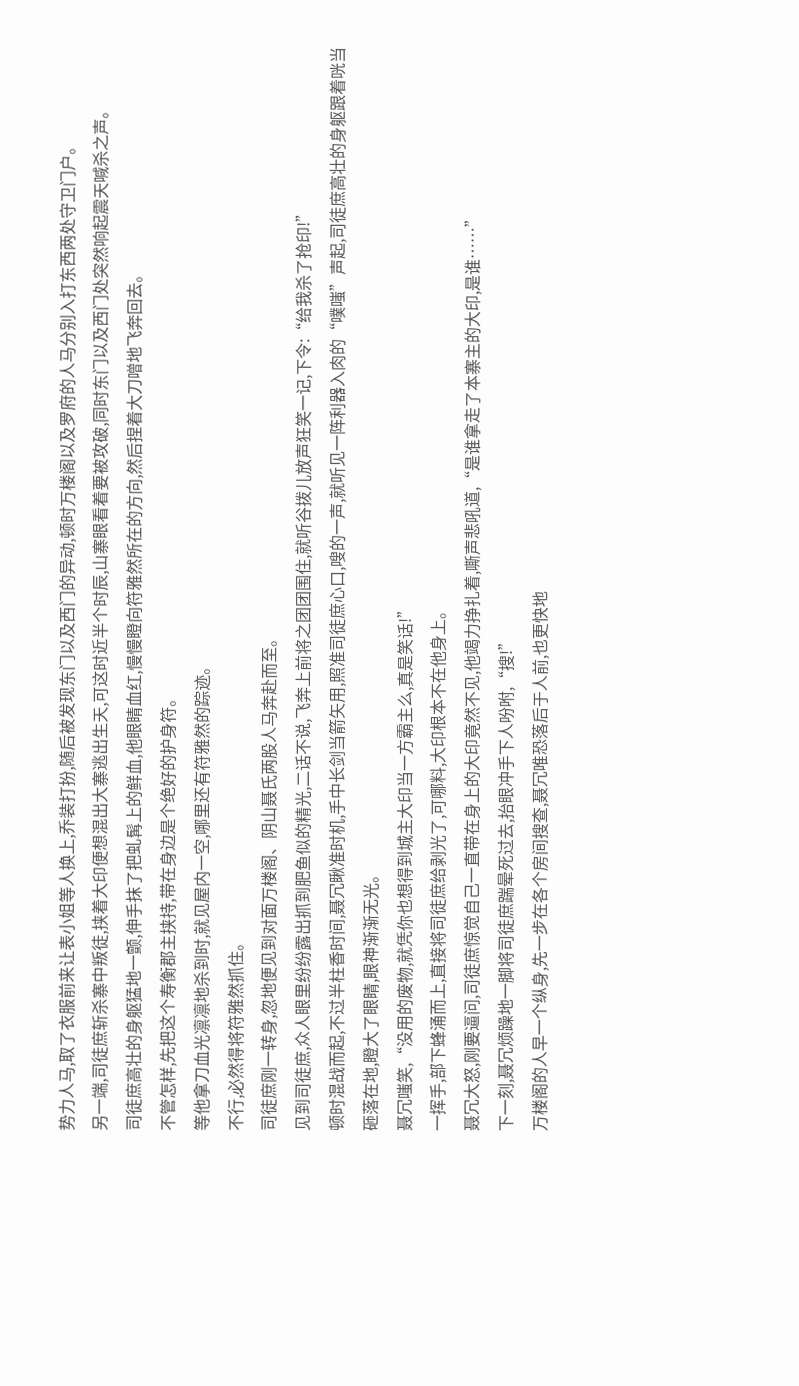势力人马,取了衣服前来让表小姐等人换上,乔装打扮,随后被发现东门以及西门的异动,顿时万楼阁以及罗府的人马分别入打东西两处守卫门户。
另一端,司徒庶斩杀寨中叛徒,挟着大印便想混出大寨逃出生天,可这时近半个时辰,山寨眼看着要被攻破,同时东门以及西门处突然响起震天喊杀之声。
司徒庶高壮的身躯猛地一颤,伸手抹了把虬髯上的鲜血,他眼睛血红,慢慢瞪向符雅然所在的方向,然后捏着大刀噌地飞奔回去。
不管怎样,先把这个寿衡郡主挟持,带在身边是个绝好的护身符。
等他拿刀血光凛凛地杀到时,就见屋内一空,哪里还有符雅然的踪迹。
不行,必然得将符雅然抓住。
司徒庶刚一转身,忽地便见到对面万楼阁、阴山聂氏两股人马奔赴而至。
见到司徒庶,众人眼里纷纷露出抓到肥鱼似的精光,二话不说,飞奔上前将之团团围住,就听谷拨儿放声狂笑一记,下令:“给我杀了抢印!”
顿时混战而起,不过半柱香时间,聂冗瞅准时机,手中长剑当箭矢用,照准司徒庶心口,嗖的一声,就听见一阵利器入肉的“噗嗤”声起,司徒庶高壮的身躯跟着咣当砸落在地,瞪大了眼睛,眼神渐渐无光。
聂冗嗤笑,“没用的废物,就凭你也想得到城主大印当一方霸主么,真是笑话!”
一挥手,部下蜂涌而上,直接将司徒庶给剥光了,可哪料,大印根本不在他身上。
聂冗大怒,刚要逼问,司徒庶惊觉自己一直带在身上的大印竟然不见,他竭力挣扎着,嘶声悲吼道,“是谁拿走了本寨主的大印,是谁……”
下一刻,聂冗烦躁地一脚将司徒庶踹晕死过去,抬眼冲手下人吩咐,“搜!”
万楼阁的人早一个纵身,先一步在各个房间搜查,聂冗唯恐落后于人前,也更快地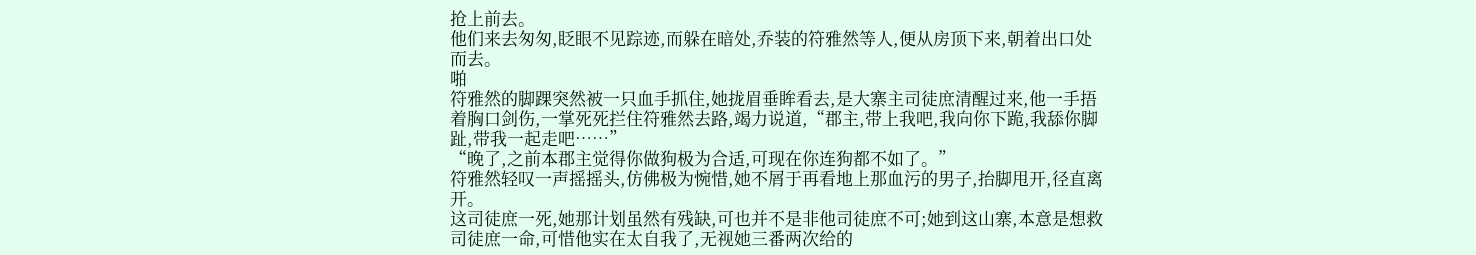抢上前去。
他们来去匆匆,眨眼不见踪迹,而躲在暗处,乔装的符雅然等人,便从房顶下来,朝着出口处而去。
啪
符雅然的脚踝突然被一只血手抓住,她拢眉垂眸看去,是大寨主司徒庶清醒过来,他一手捂着胸口剑伤,一掌死死拦住符雅然去路,竭力说道,“郡主,带上我吧,我向你下跪,我舔你脚趾,带我一起走吧……”
“晚了,之前本郡主觉得你做狗极为合适,可现在你连狗都不如了。”
符雅然轻叹一声摇摇头,仿佛极为惋惜,她不屑于再看地上那血污的男子,抬脚甩开,径直离开。
这司徒庶一死,她那计划虽然有残缺,可也并不是非他司徒庶不可;她到这山寨,本意是想救司徒庶一命,可惜他实在太自我了,无视她三番两次给的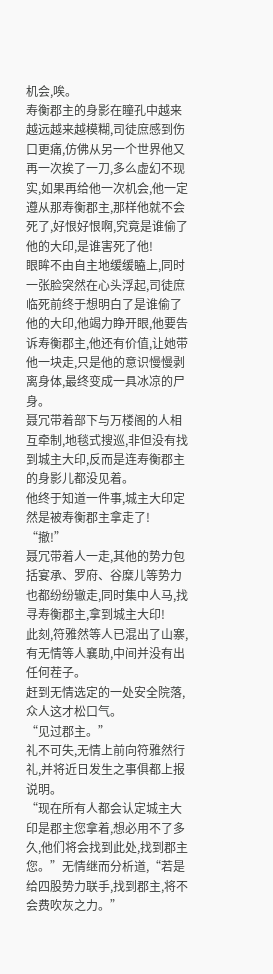机会,唉。
寿衡郡主的身影在瞳孔中越来越远越来越模糊,司徒庶感到伤口更痛,仿佛从另一个世界他又再一次挨了一刀,多么虚幻不现实,如果再给他一次机会,他一定遵从那寿衡郡主,那样他就不会死了,好恨好恨啊,究竟是谁偷了他的大印,是谁害死了他!
眼眸不由自主地缓缓瞌上,同时一张脸突然在心头浮起,司徒庶临死前终于想明白了是谁偷了他的大印,他竭力睁开眼,他要告诉寿衡郡主,他还有价值,让她带他一块走,只是他的意识慢慢剥离身体,最终变成一具冰凉的尸身。
聂冗带着部下与万楼阁的人相互牵制,地毯式搜巡,非但没有找到城主大印,反而是连寿衡郡主的身影儿都没见着。
他终于知道一件事,城主大印定然是被寿衡郡主拿走了!
“撤!”
聂冗带着人一走,其他的势力包括宴承、罗府、谷糜儿等势力也都纷纷辙走,同时集中人马,找寻寿衡郡主,拿到城主大印!
此刻,符雅然等人已混出了山寨,有无情等人襄助,中间并没有出任何茬子。
赶到无情选定的一处安全院落,众人这才松口气。
“见过郡主。”
礼不可失,无情上前向符雅然行礼,并将近日发生之事俱都上报说明。
“现在所有人都会认定城主大印是郡主您拿着,想必用不了多久,他们将会找到此处,找到郡主您。”无情继而分析道,“若是给四股势力联手,找到郡主,将不会费吹灰之力。”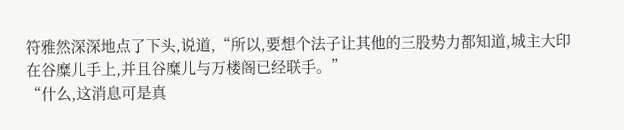符雅然深深地点了下头,说道,“所以,要想个法子让其他的三股势力都知道,城主大印在谷糜儿手上,并且谷糜儿与万楼阁已经联手。”
“什么,这消息可是真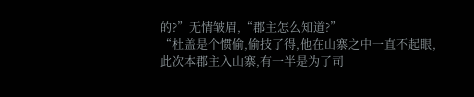的?”无情皱眉,“郡主怎么知道?”
“杜盖是个惯偷,偷技了得,他在山寨之中一直不起眼,此次本郡主入山寨,有一半是为了司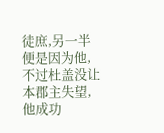徒庶,另一半便是因为他,不过杜盖没让本郡主失望,他成功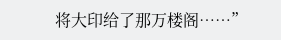将大印给了那万楼阁……”